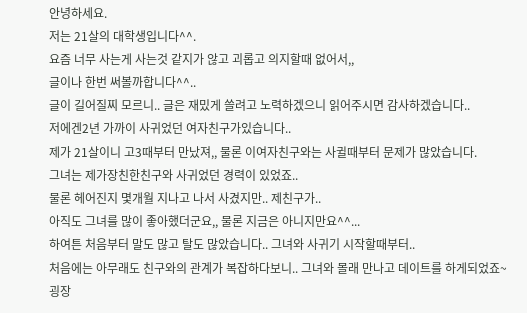안녕하세요.
저는 21살의 대학생입니다^^.
요즘 너무 사는게 사는것 같지가 않고 괴롭고 의지할때 없어서,,
글이나 한번 써볼까합니다^^..
글이 길어질찌 모르니.. 글은 재밌게 쓸려고 노력하겠으니 읽어주시면 감사하겠습니다..
저에겐2년 가까이 사귀었던 여자친구가있습니다..
제가 21살이니 고3때부터 만났져,, 물론 이여자친구와는 사귈때부터 문제가 많았습니다.
그녀는 제가장친한친구와 사귀었던 경력이 있었죠..
물론 헤어진지 몇개월 지나고 나서 사겼지만.. 제친구가..
아직도 그녀를 많이 좋아했더군요,, 물론 지금은 아니지만요^^...
하여튼 처음부터 말도 많고 탈도 많았습니다.. 그녀와 사귀기 시작할때부터..
처음에는 아무래도 친구와의 관계가 복잡하다보니.. 그녀와 몰래 만나고 데이트를 하게되었죠~
굉장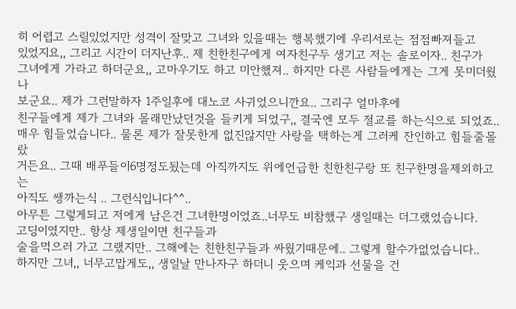히 어렵고 스릴있었지만 성격이 잘맞고 그녀와 있을때는 행복했기에 우리서로는 점점빠져들고
있었지요,, 그리고 시간이 더지난후.. 제 친한친구에게 여자친구두 생기고 저는 솔로이자.. 친구가
그녀에게 가라고 하더군요,, 고마우기도 하고 미안했져.. 하지만 다른 사람들에게는 그게 못미더웠나
보군요.. 제가 그런말하자 1주일후에 대노코 사귀었으니깐요.. 그리구 얼마후에
친구들에게 제가 그녀와 몰래만났던것을 들키게 되었구,, 결국엔 모두 절교를 하는식으로 되었죠..
매우 힘들었습니다.. 물론 제가 잘못한게 없진않지만 사랑을 택하는게 그러케 잔인하고 힘들줄몰랐
거든요.. 그때 배푸들이6명정도됬는데 아직까지도 위에언급한 친한친구랑 또 친구한명을제외하고는
아직도 쌩까는식 .. 그런식입니다^^..
아무튼 그렇게되고 저에게 남은건 그녀한명이었죠..너무도 비참했구 생일때는 더그랬었습니다.
고딩이였지만.. 항상 제생일이면 친구들과
술을먹으러 가고 그랬지만.. 그해에는 친한친구들과 싸웠기때문에.. 그렇게 할수가없었습니다..
하지만 그녀,, 너무고맙게도,, 생일날 만나자구 하더니 웃으며 케익과 선물을 건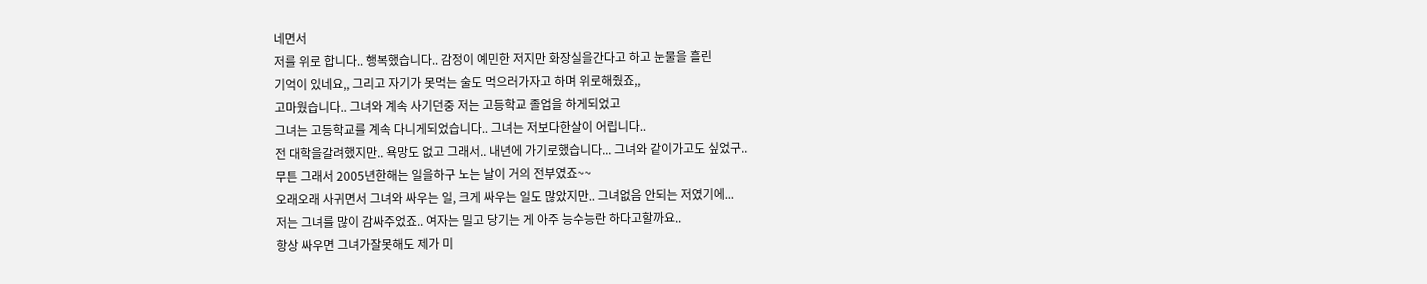네면서
저를 위로 합니다.. 행복했습니다.. 감정이 예민한 저지만 화장실을간다고 하고 눈물을 흘린
기억이 있네요,, 그리고 자기가 못먹는 술도 먹으러가자고 하며 위로해줬죠,,
고마웠습니다.. 그녀와 계속 사기던중 저는 고등학교 졸업을 하게되었고
그녀는 고등학교를 계속 다니게되었습니다.. 그녀는 저보다한살이 어립니다..
전 대학을갈려했지만.. 욕망도 없고 그래서.. 내년에 가기로했습니다... 그녀와 같이가고도 싶었구..
무튼 그래서 2005년한해는 일을하구 노는 날이 거의 전부였죠~~
오래오래 사귀면서 그녀와 싸우는 일, 크게 싸우는 일도 많았지만.. 그녀없음 안되는 저였기에...
저는 그녀를 많이 감싸주었죠.. 여자는 밀고 당기는 게 아주 능수능란 하다고할까요..
항상 싸우면 그녀가잘못해도 제가 미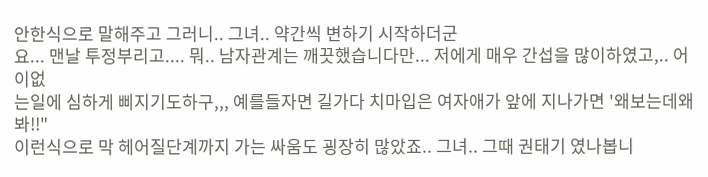안한식으로 말해주고 그러니.. 그녀.. 약간씩 변하기 시작하더군
요... 맨날 투정부리고.... 뭐.. 남자관계는 깨끗했습니다만... 저에게 매우 간섭을 많이하였고,.. 어이없
는일에 심하게 삐지기도하구,,, 예를들자면 길가다 치마입은 여자애가 앞에 지나가면 '왜보는데왜봐!!"
이런식으로 막 헤어질단계까지 가는 싸움도 굉장히 많았죠.. 그녀.. 그때 권태기 였나봅니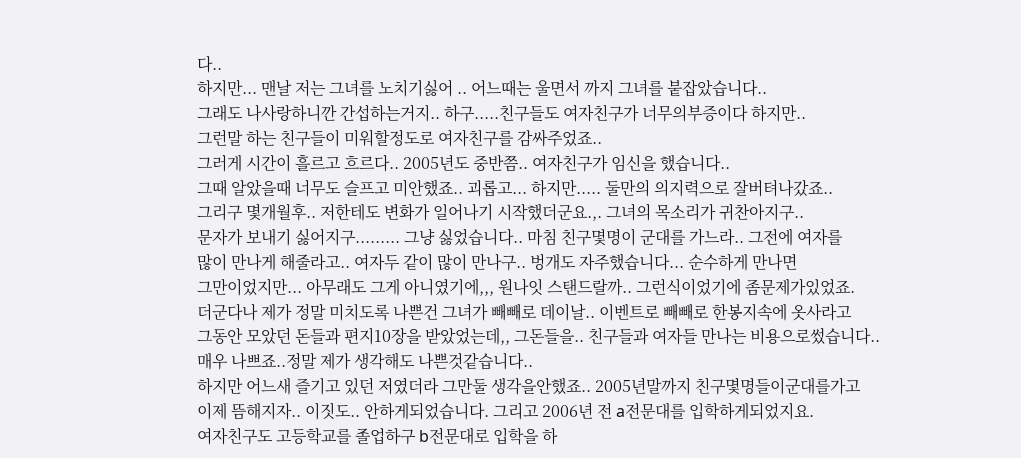다..
하지만... 맨날 저는 그녀를 노치기싫어 .. 어느때는 울면서 까지 그녀를 붙잡았습니다..
그래도 나사랑하니깐 간섭하는거지.. 하구.....친구들도 여자친구가 너무의부증이다 하지만..
그런말 하는 친구들이 미워할정도로 여자친구를 감싸주었죠..
그러게 시간이 흘르고 흐르다.. 2005년도 중반쯤.. 여자친구가 임신을 했습니다..
그때 알았을때 너무도 슬프고 미안했죠.. 괴롭고... 하지만..... 둘만의 의지력으로 잘버텨나갔죠..
그리구 몇개월후.. 저한테도 변화가 일어나기 시작했더군요.,. 그녀의 목소리가 귀찬아지구..
문자가 보내기 싫어지구......... 그냥 싫었습니다.. 마침 친구몇명이 군대를 가느라.. 그전에 여자를
많이 만나게 해줄라고.. 여자두 같이 많이 만나구.. 벙개도 자주했습니다... 순수하게 만나면
그만이었지만... 아무래도 그게 아니였기에,,, 원나잇 스탠드랄까.. 그런식이었기에 좀문제가있었죠.
더군다나 제가 정말 미치도록 나쁜건 그녀가 빼빼로 데이날.. 이벤트로 빼빼로 한봉지속에 옷사라고
그동안 모았던 돈들과 편지10장을 받았었는데,, 그돈들을.. 친구들과 여자들 만나는 비용으로썼습니다..
매우 나쁘죠..정말 제가 생각해도 나쁜것같습니다..
하지만 어느새 즐기고 있던 저였더라 그만둘 생각을안했죠.. 2005년말까지 친구몇명들이군대를가고
이제 뜸해지자.. 이짓도.. 안하게되었습니다. 그리고 2006년 전 a전문대를 입학하게되었지요.
여자친구도 고등학교를 졸업하구 b전문대로 입학을 하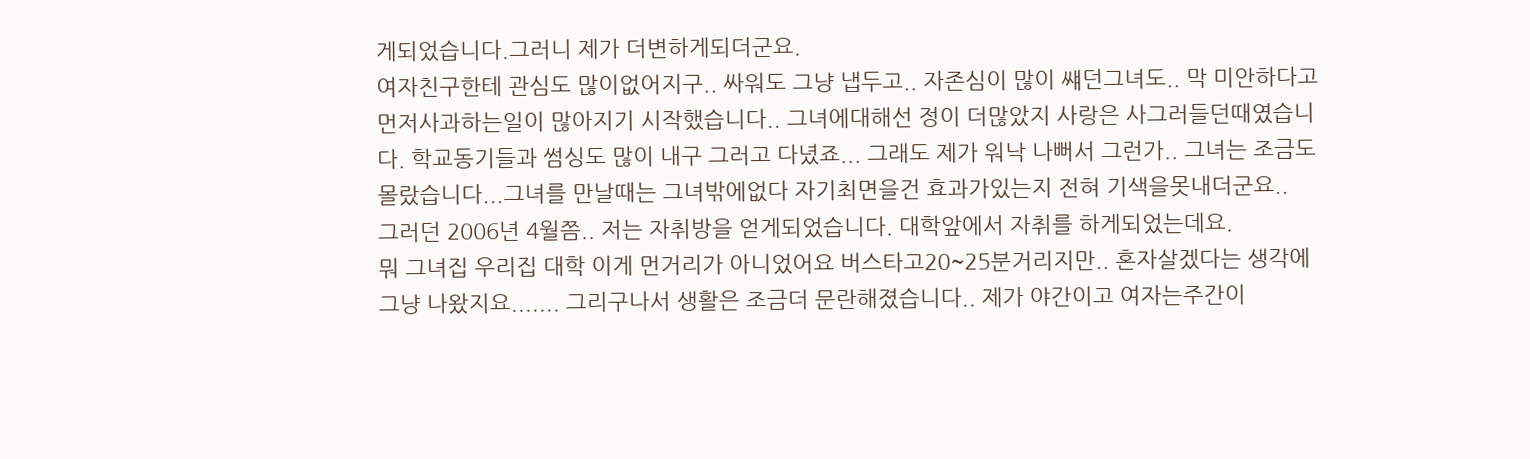게되었습니다.그러니 제가 더변하게되더군요.
여자친구한테 관심도 많이없어지구.. 싸워도 그냥 냅두고.. 자존심이 많이 썌던그녀도.. 막 미안하다고
먼저사과하는일이 많아지기 시작했습니다.. 그녀에대해선 정이 더많았지 사랑은 사그러들던때였습니
다. 학교동기들과 썸싱도 많이 내구 그러고 다녔죠... 그래도 제가 워낙 나뻐서 그런가.. 그녀는 조금도
몰랐습니다...그녀를 만날때는 그녀밖에없다 자기최면을건 효과가있는지 전혀 기색을못내더군요..
그러던 2006년 4월쯤.. 저는 자취방을 얻게되었습니다. 대학앞에서 자취를 하게되었는데요.
뭐 그녀집 우리집 대학 이게 먼거리가 아니었어요 버스타고20~25분거리지만.. 혼자살겠다는 생각에
그냥 나왔지요....... 그리구나서 생활은 조금더 문란해졌습니다.. 제가 야간이고 여자는주간이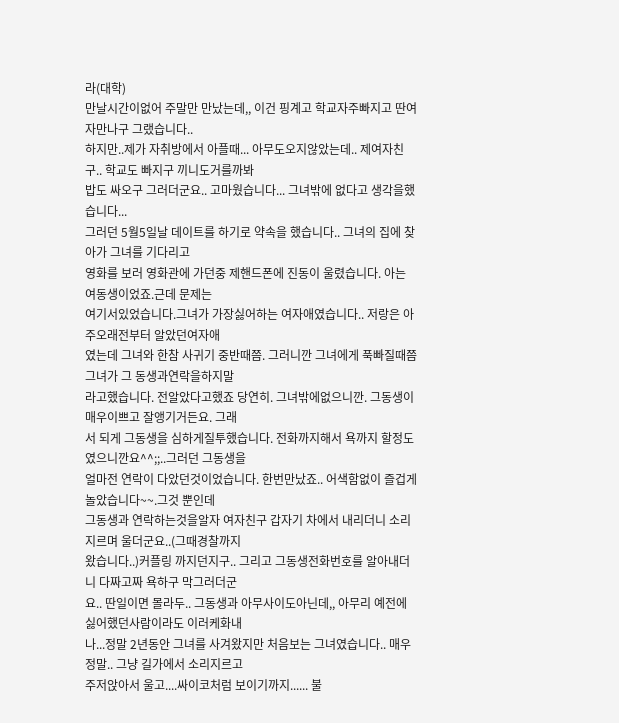라(대학)
만날시간이없어 주말만 만났는데,, 이건 핑계고 학교자주빠지고 딴여자만나구 그랬습니다..
하지만..제가 자취방에서 아플때... 아무도오지않았는데.. 제여자친구.. 학교도 빠지구 끼니도거를까봐
밥도 싸오구 그러더군요.. 고마웠습니다... 그녀밖에 없다고 생각을했습니다...
그러던 5월5일날 데이트를 하기로 약속을 했습니다.. 그녀의 집에 찾아가 그녀를 기다리고
영화를 보러 영화관에 가던중 제핸드폰에 진동이 울렸습니다. 아는 여동생이었죠.근데 문제는
여기서있었습니다.그녀가 가장싫어하는 여자애였습니다.. 저랑은 아주오래전부터 알았던여자애
였는데 그녀와 한참 사귀기 중반때쯤. 그러니깐 그녀에게 푹빠질때쯤 그녀가 그 동생과연락을하지말
라고했습니다. 전알았다고했죠 당연히. 그녀밖에없으니깐. 그동생이 매우이쁘고 잘앵기거든요. 그래
서 되게 그동생을 심하게질투했습니다. 전화까지해서 욕까지 할정도였으니깐요^^;;..그러던 그동생을
얼마전 연락이 다았던것이었습니다. 한번만났죠.. 어색함없이 즐겁게놀았습니다~~.그것 뿐인데
그동생과 연락하는것을알자 여자친구 갑자기 차에서 내리더니 소리지르며 울더군요..(그때경찰까지
왔습니다..)커플링 까지던지구.. 그리고 그동생전화번호를 알아내더니 다짜고짜 욕하구 막그러더군
요.. 딴일이면 몰라두.. 그동생과 아무사이도아닌데,, 아무리 예전에 싫어했던사람이라도 이러케화내
나...정말 2년동안 그녀를 사겨왔지만 처음보는 그녀였습니다.. 매우 정말.. 그냥 길가에서 소리지르고
주저앉아서 울고....싸이코처럼 보이기까지...... 불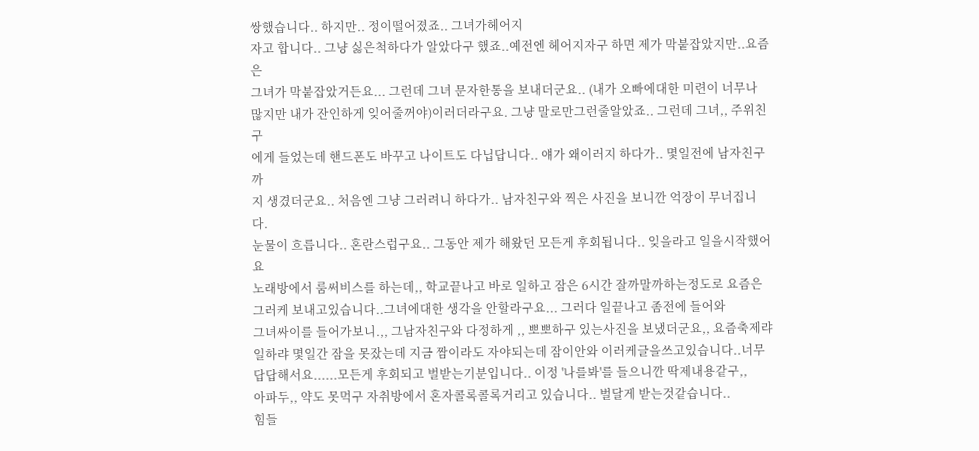쌍했습니다.. 하지만.. 정이떨어졌죠.. 그녀가헤어지
자고 합니다.. 그냥 싫은척하다가 알았다구 했죠..예전엔 헤어지자구 하면 제가 막붙잡았지만..요즘은
그녀가 막붙잡았거든요... 그런데 그녀 문자한통을 보내더군요.. (내가 오빠에대한 미련이 너무나
많지만 내가 잔인하게 잊어줄꺼야)이러더라구요. 그냥 말로만그런줄알았죠.. 그런데 그녀,, 주위친구
에게 들었는데 핸드폰도 바꾸고 나이트도 다닙답니다.. 얘가 왜이러지 하다가.. 몇일전에 남자친구까
지 생겼더군요.. 처음엔 그냥 그러려니 하다가.. 남자친구와 찍은 사진을 보니깐 억장이 무너집니다.
눈물이 흐릅니다.. 혼란스럽구요.. 그동안 제가 해왔던 모든게 후회됩니다.. 잊을라고 일을시작했어요
노래방에서 룸써비스를 하는데,, 학교끝나고 바로 일하고 잠은 6시간 잘까말까하는정도로 요즘은
그러케 보내고있습니다..그녀에대한 생각을 안할라구요... 그러다 일끝나고 좀전에 들어와
그녀싸이를 들어가보니.,, 그남자친구와 다정하게 ,, 뽀뽀하구 있는사진을 보냈더군요,, 요즘축제랴
일하랴 몇일간 잠을 못잤는데 지금 짬이라도 자야되는데 잠이안와 이러케글을쓰고있습니다..너무
답답해서요......모든게 후회되고 벌받는기분입니다.. 이정 '나를봐'를 들으니깐 딱제내용같구,,
아파두,, 약도 못먹구 자취방에서 혼자콜록콜록거리고 있습니다.. 벌달게 받는것같습니다..
힘들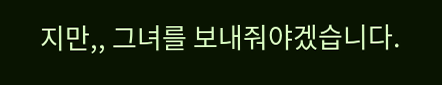지만,, 그녀를 보내줘야겠습니다.